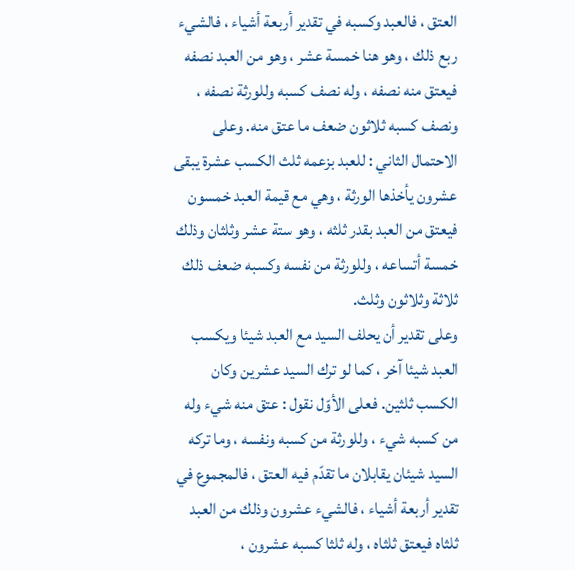العتق ، فالعبد وكسبه في تقدير أربعة أشياء ، فالشيء ربع ذلك ، وهو هنا خمسة عشر ، وهو من العبد نصفه فيعتق منه نصفه ، وله نصف كسبه وللورثة نصفه ، ونصف كسبه ثلاثون ضعف ما عتق منه. وعلى الاحتمال الثاني : للعبد بزعمه ثلث الكسب عشرة يبقى عشرون يأخذها الورثة ، وهي مع قيمة العبد خمسون فيعتق من العبد بقدر ثلثه ، وهو ستة عشر وثلثان وذلك خمسة أتساعه ، وللورثة من نفسه وكسبه ضعف ذلك ثلاثة وثلاثون وثلث.
وعلى تقدير أن يحلف السيد مع العبد شيئا ويكسب العبد شيئا آخر ، كما لو ترك السيد عشرين وكان الكسب ثلثين. فعلى الأوّل نقول : عتق منه شيء وله من كسبه شيء ، وللورثة من كسبه ونفسه ، وما تركه السيد شيئان يقابلان ما تقدّم فيه العتق ، فالمجموع في تقدير أربعة أشياء ، فالشيء عشرون وذلك من العبد ثلثاه فيعتق ثلثاه ، وله ثلثا كسبه عشرون ،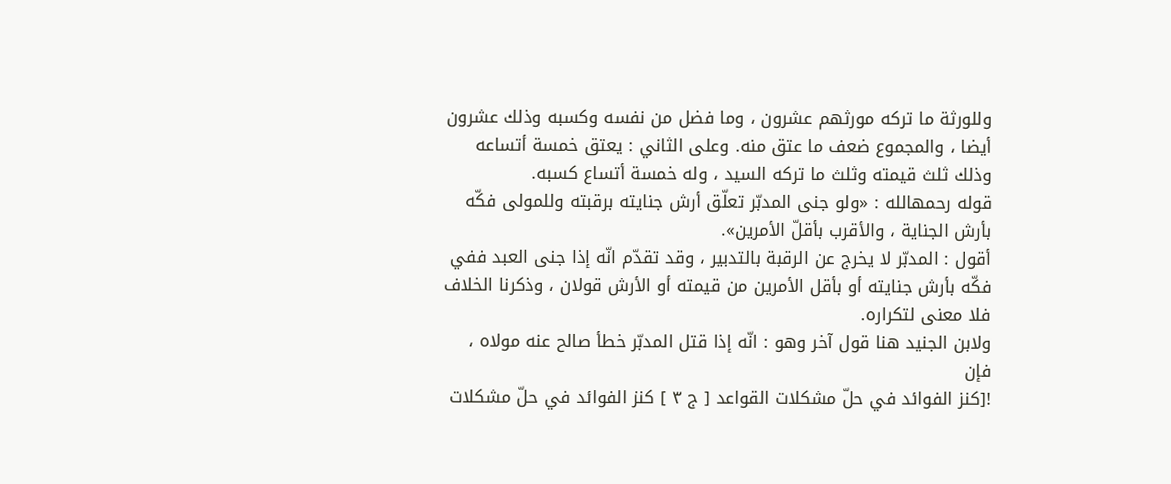وللورثة ما تركه مورثهم عشرون ، وما فضل من نفسه وكسبه وذلك عشرون أيضا ، والمجموع ضعف ما عتق منه. وعلى الثاني : يعتق خمسة أتساعه وذلك ثلث قيمته وثلث ما تركه السيد ، وله خمسة أتساع كسبه.
قوله رحمهالله : «ولو جنى المدبّر تعلّق أرش جنايته برقبته وللمولى فكّه بأرش الجناية ، والأقرب بأقلّ الأمرين».
أقول : المدبّر لا يخرج عن الرقبة بالتدبير ، وقد تقدّم انّه إذا جنى العبد ففي فكّه بأرش جنايته أو بأقل الأمرين من قيمته أو الأرش قولان ، وذكرنا الخلاف فلا معنى لتكراره.
ولابن الجنيد هنا قول آخر وهو : انّه إذا قتل المدبّر خطأ صالح عنه مولاه ، فإن
![كنز الفوائد في حلّ مشكلات القواعد [ ج ٣ ] كنز الفوائد في حلّ مشكلات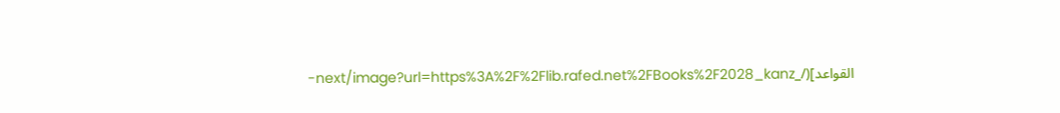القواعد](/_next/image?url=https%3A%2F%2Flib.rafed.net%2FBooks%2F2028_kanz-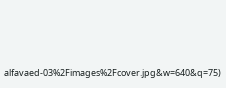alfavaed-03%2Fimages%2Fcover.jpg&w=640&q=75)